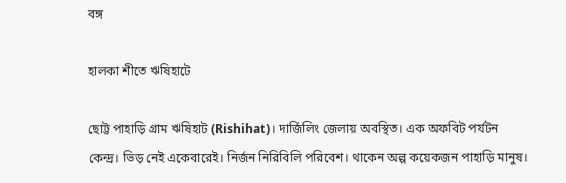বঙ্গ

হালকা শীতে ঋষিহাটে

ছোট্ট পাহাড়ি গ্রাম ঋষিহাট (Rishihat)। দার্জিলিং জেলায় অবস্থিত। এক অফবিট পর্যটন কেন্দ্র। ভিড় নেই একেবারেই। নির্জন নিরিবিলি পরিবেশ। থাকেন অল্প কয়েকজন পাহাড়ি মানুষ।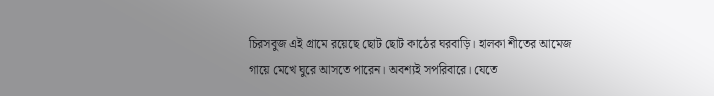চিরসবুজ এই গ্রামে রয়েছে ছোট ছোট কাঠের ঘরবাড়ি। হালকা শীতের আমেজ গায়ে মেখে ঘুরে আসতে পারেন। অবশ্যই সপরিবারে। যেতে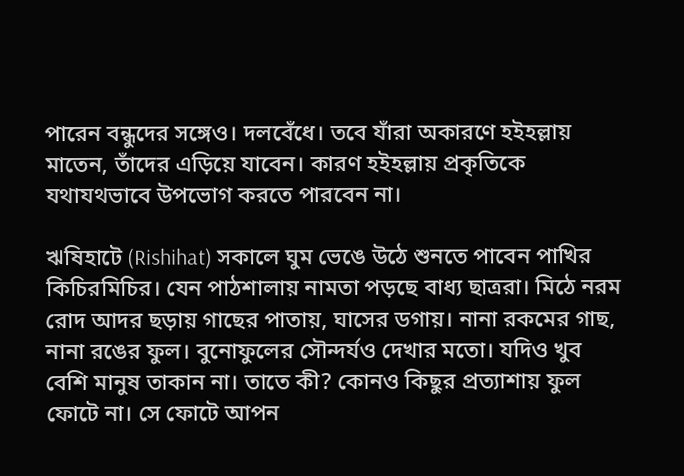পারেন বন্ধুদের সঙ্গেও। দলবেঁধে। তবে যাঁরা অকারণে হইহল্লায় মাতেন, তাঁদের এড়িয়ে যাবেন। কারণ হইহল্লায় প্রকৃতিকে যথাযথভাবে উপভোগ করতে পারবেন না।

ঋষিহাটে (Rishihat) সকালে ঘুম ভেঙে উঠে শুনতে পাবেন পাখির কিচিরমিচির। যেন পাঠশালায় নামতা পড়ছে বাধ্য ছাত্ররা। মিঠে নরম রোদ আদর ছড়ায় গাছের পাতায়, ঘাসের ডগায়। নানা রকমের গাছ, নানা রঙের ফুল। বুনোফুলের সৌন্দর্যও দেখার মতো। যদিও খুব বেশি মানুষ তাকান না। তাতে কী? কোনও কিছুর প্রত্যাশায় ফুল ফোটে না। সে ফোটে আপন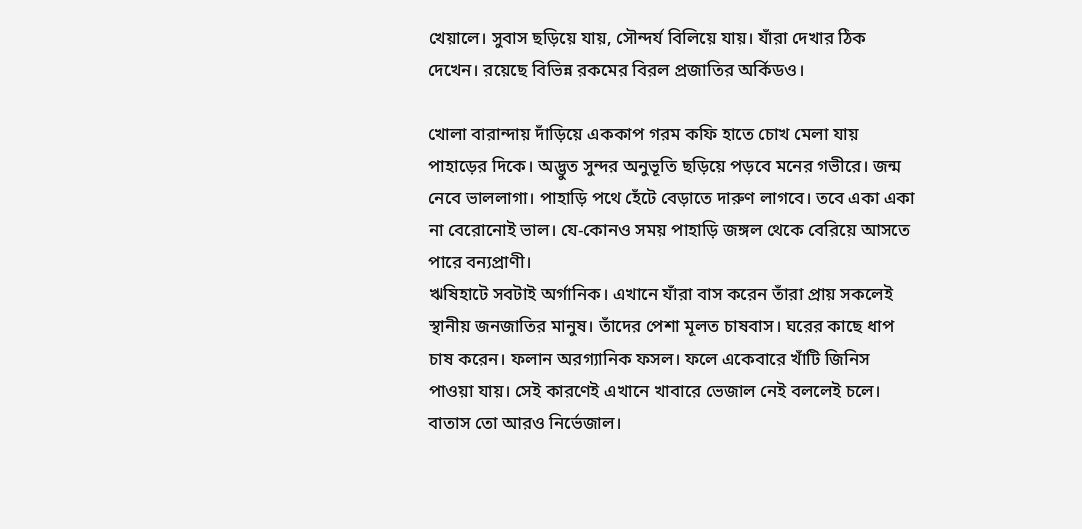খেয়ালে। সুবাস ছড়িয়ে যায়, সৌন্দর্য বিলিয়ে যায়। যাঁরা দেখার ঠিক দেখেন। রয়েছে বিভিন্ন রকমের বিরল প্রজাতির অর্কিডও।

খোলা বারান্দায় দাঁড়িয়ে এককাপ গরম কফি হাতে চোখ মেলা যায় পাহাড়ের দিকে। অদ্ভুত সুন্দর অনুভূতি ছড়িয়ে পড়বে মনের গভীরে। জন্ম নেবে ভাললাগা। পাহাড়ি পথে হেঁটে বেড়াতে দারুণ লাগবে। তবে একা একা না বেরোনোই ভাল। যে-কোনও সময় পাহাড়ি জঙ্গল থেকে বেরিয়ে আসতে পারে বন্যপ্রাণী।
ঋষিহাটে সবটাই অর্গানিক। এখানে যাঁরা বাস করেন তাঁরা প্রায় সকলেই স্থানীয় জনজাতির মানুষ। তাঁদের পেশা মূলত চাষবাস। ঘরের কাছে ধাপ চাষ করেন। ফলান অরগ্যানিক ফসল। ফলে একেবারে খাঁটি জিনিস পাওয়া যায়। সেই কারণেই এখানে খাবারে ভেজাল নেই বললেই চলে। বাতাস তো আরও নির্ভেজাল।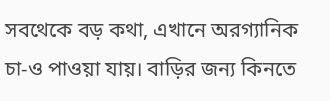সবথেকে বড় কথা, এখানে অরগ্যানিক চা-ও পাওয়া যায়। বাড়ির জন্য কিনতে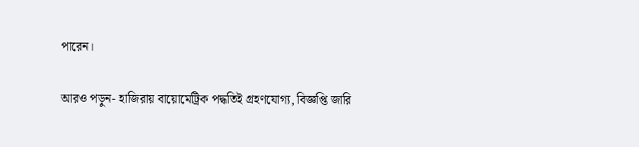পারেন।

আরও পড়ুন- হাজিরায় বায়োমেট্রিক পদ্ধতিই গ্রহণযোগ্য, বিজ্ঞপ্তি জারি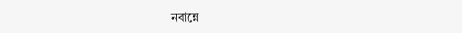নবান্নে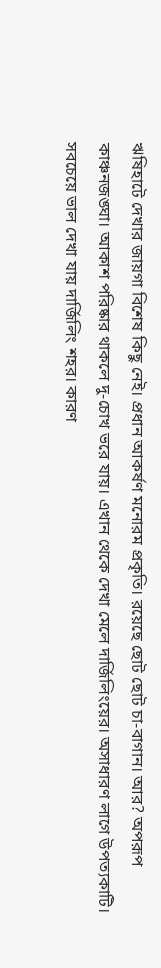ঋষিহাটে দেখার জায়গা বিশেষ কিছু নেই। প্রধান আকর্ষণ মনোরম প্রকৃতি। রয়েছে ছোট ছোট চা-বাগান। আর? অপরূপ কাঞ্চনজঙ্ঘা। আকাশ পরিষ্কার থাকলে দু-চোখ ভরে যায়। এখান থেকে দেখা মেলে দার্জিলিংয়ের। অসাধারণ লাগে উপত্যকাটি। সবচেয়ে ভাল দেখা যায় দার্জিলিং শহর। কারণ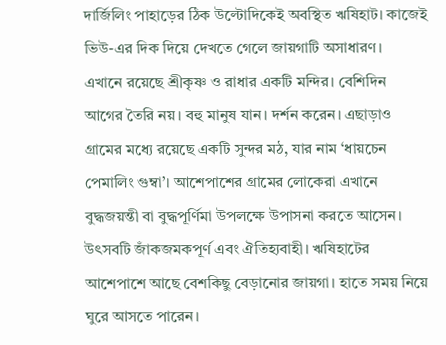দার্জিলিং পাহাড়ের ঠিক উল্টোদিকেই অবস্থিত ঋষিহাট। কাজেই ভিউ-এর দিক দিয়ে দেখতে গেলে জায়গাটি অসাধারণ।
এখানে রয়েছে শ্রীকৃষ্ণ ও রাধার একটি মন্দির। বেশিদিন আগের তৈরি নয়। বহু মানুষ যান। দর্শন করেন। এছাড়াও গ্রামের মধ্যে রয়েছে একটি সুন্দর মঠ, যার নাম ‘ধায়চেন পেমালিং গুম্বা’। আশেপাশের গ্রামের লোকেরা এখানে বুদ্ধজয়ন্তী বা বুদ্ধপূর্ণিমা উপলক্ষে উপাসনা করতে আসেন। উৎসবটি জাঁকজমকপূর্ণ এবং ঐতিহ্যবাহী। ঋষিহাটের আশেপাশে আছে বেশকিছু বেড়ানোর জায়গা। হাতে সময় নিয়ে ঘুরে আসতে পারেন।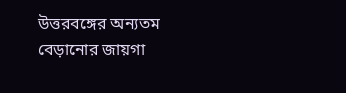উত্তরবঙ্গের অন্যতম বেড়ানোর জায়গা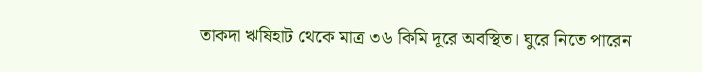তাকদা ঋষিহাট থেকে মাত্র ৩৬ কিমি দূরে অবস্থিত। ঘুরে নিতে পারেন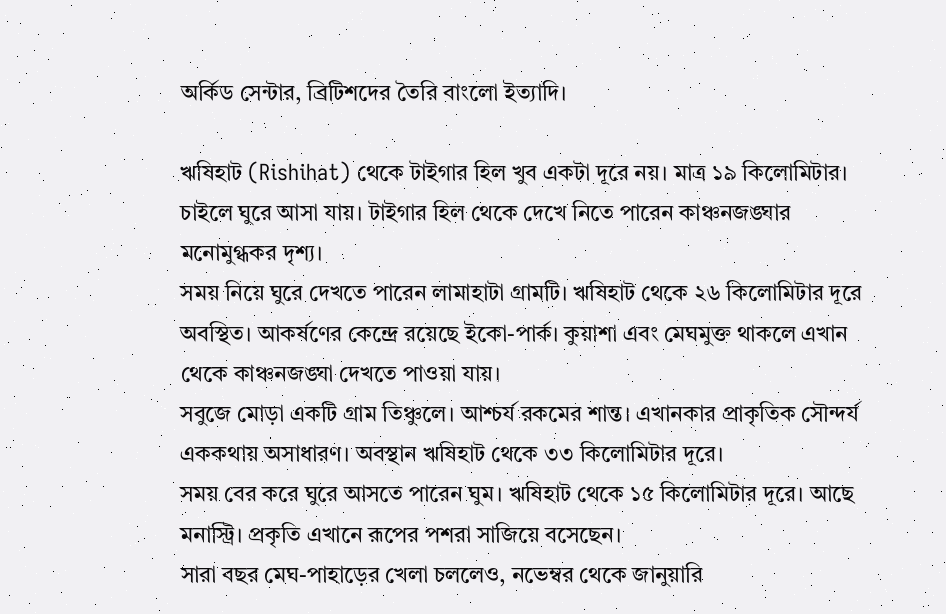অর্কিড সেন্টার, ব্রিটিশদের তৈরি বাংলো ইত্যাদি।

ঋষিহাট (Rishihat) থেকে টাইগার হিল খুব একটা দূরে নয়। মাত্র ১৯ কিলোমিটার। চাইলে ঘুরে আসা যায়। টাইগার হিল থেকে দেখে নিতে পারেন কাঞ্চনজঙ্ঘার মনোমুগ্ধকর দৃশ্য।
সময় নিয়ে ঘুরে দেখতে পারেন লামাহাটা গ্রামটি। ঋষিহাট থেকে ২৬ কিলোমিটার দূরে অবস্থিত। আকর্ষণের কেন্দ্রে রয়েছে ইকো-পার্ক। কুয়াশা এবং মেঘমুক্ত থাকলে এখান থেকে কাঞ্চনজঙ্ঘা দেখতে পাওয়া যায়।
সবুজে মোড়া একটি গ্রাম তিঞ্চুলে। আশ্চর্য রকমের শান্ত। এখানকার প্রাকৃতিক সৌন্দর্য এককথায় অসাধারণ। অবস্থান ঋষিহাট থেকে ৩৩ কিলোমিটার দূরে।
সময় বের করে ঘুরে আসতে পারেন ঘুম। ঋষিহাট থেকে ১৫ কিলোমিটার দূরে। আছে মনাস্ট্রি। প্রকৃতি এখানে রূপের পশরা সাজিয়ে বসেছেন।
সারা বছর মেঘ-পাহাড়ের খেলা চললেও, নভেম্বর থেকে জানুয়ারি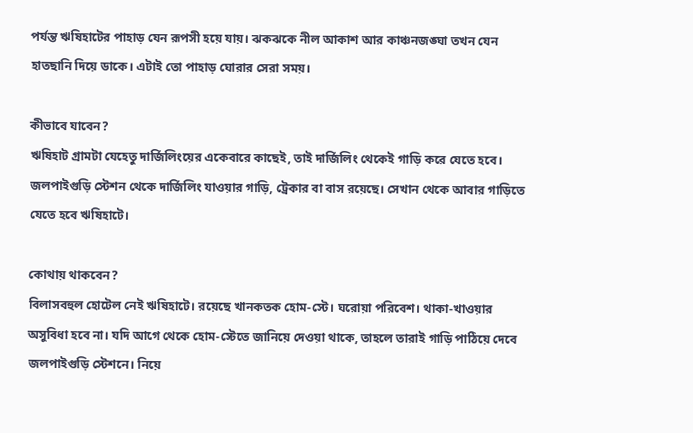পর্যন্ত ঋষিহাটের পাহাড় যেন রূপসী হয়ে যায়। ঝকঝকে নীল আকাশ আর কাঞ্চনজঙ্ঘা তখন যেন হাতছানি দিয়ে ডাকে। এটাই তো পাহাড় ঘোরার সেরা সময়।

কীভাবে যাবেন?
ঋষিহাট গ্রামটা যেহেতু দার্জিলিংয়ের একেবারে কাছেই, তাই দার্জিলিং থেকেই গাড়ি করে যেতে হবে। জলপাইগুড়ি স্টেশন থেকে দার্জিলিং যাওয়ার গাড়ি, ট্রেকার বা বাস রয়েছে। সেখান থেকে আবার গাড়িতে যেতে হবে ঋষিহাটে।

কোথায় থাকবেন?
বিলাসবহুল হোটেল নেই ঋষিহাটে। রয়েছে খানকতক হোম-স্টে। ঘরোয়া পরিবেশ। থাকা-খাওয়ার অসুবিধা হবে না। যদি আগে থেকে হোম-স্টেতে জানিয়ে দেওয়া থাকে, তাহলে তারাই গাড়ি পাঠিয়ে দেবে জলপাইগুড়ি স্টেশনে। নিয়ে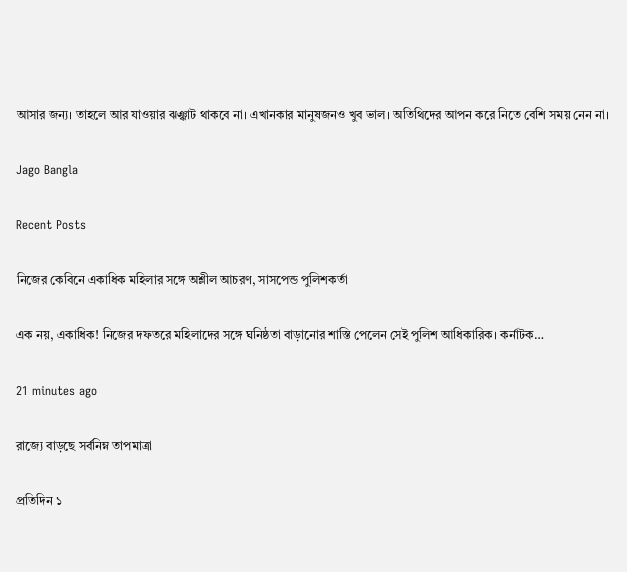আসার জন্য। তাহলে আর যাওয়ার ঝঞ্ঝাট থাকবে না। এখানকার মানুষজনও খুব ভাল। অতিথিদের আপন করে নিতে বেশি সময় নেন না।

Jago Bangla

Recent Posts

নিজের কেবিনে একাধিক মহিলার সঙ্গে অশ্লীল আচরণ, সাসপেন্ড পুলিশকর্তা

এক নয়, একাধিক! নিজের দফতরে মহিলাদের সঙ্গে ঘনিষ্ঠতা বাড়ানোর শাস্তি পেলেন সেই পুলিশ আধিকারিক। কর্নাটক…

21 minutes ago

রাজ্যে বাড়ছে সর্বনিম্ন তাপমাত্রা

প্রতিদিন ১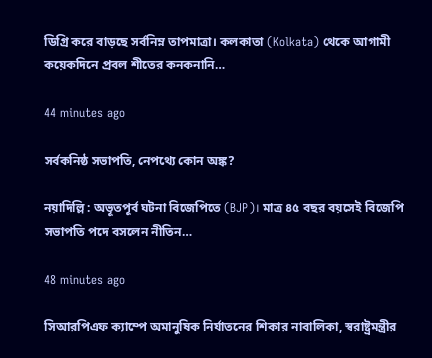ডিগ্রি করে বাড়ছে সর্বনিম্ন তাপমাত্রা। কলকাতা (Kolkata) থেকে আগামী কয়েকদিনে প্রবল শীতের কনকনানি…

44 minutes ago

সর্বকনিষ্ঠ সভাপতি, নেপথ্যে কোন অঙ্ক?

নয়াদিল্লি : অভূতপূর্ব ঘটনা বিজেপিতে (BJP)। মাত্র ৪৫ বছর বয়সেই বিজেপি সভাপতি পদে বসলেন নীতিন…

48 minutes ago

সিআরপিএফ ক্যাম্পে অমানুষিক নির্যাতনের শিকার নাবালিকা, স্বরাষ্ট্রমন্ত্রীর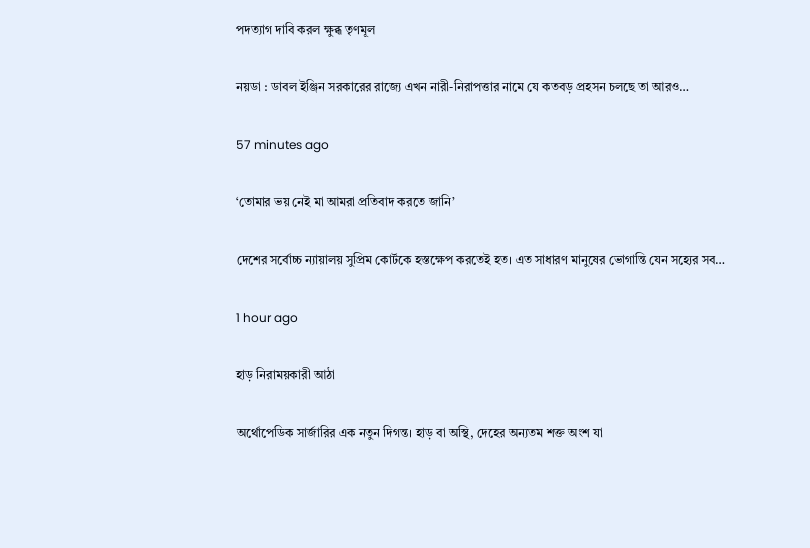পদত্যাগ দাবি করল ক্ষুব্ধ তৃণমূল

নয়ডা : ডাবল ইঞ্জিন সরকারের রাজ্যে এখন নারী-নিরাপত্তার নামে যে কতবড় প্রহসন চলছে তা আরও…

57 minutes ago

‘তোমার ভয় নেই মা আমরা প্রতিবাদ করতে জানি’

দেশের সর্বোচ্চ ন্যায়ালয় সুপ্রিম কোর্টকে হস্তক্ষেপ করতেই হত। এত সাধারণ মানুষের ভোগান্তি যেন সহ্যের সব…

1 hour ago

হাড় নিরাময়কারী আঠা

অর্থোপেডিক সার্জারির এক নতুন দিগন্ত। হাড় বা অস্থি, দেহের অন্যতম শক্ত অংশ যা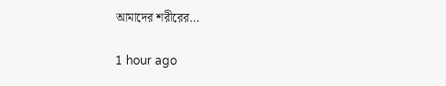আমাদের শরীরের…

1 hour ago